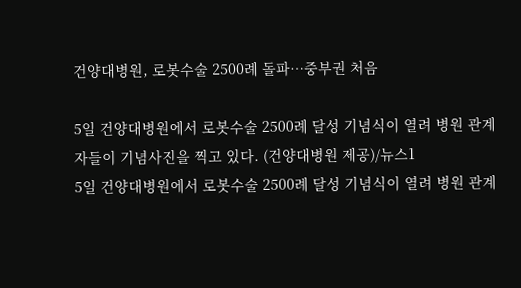건양대병원, 로봇수술 2500례 돌파…중부권 처음

5일 건양대병원에서 로봇수술 2500례 달성 기념식이 열려 병원 관계자들이 기념사진을 찍고 있다. (건양대병원 제공)/뉴스1
5일 건양대병원에서 로봇수술 2500례 달성 기념식이 열려 병원 관계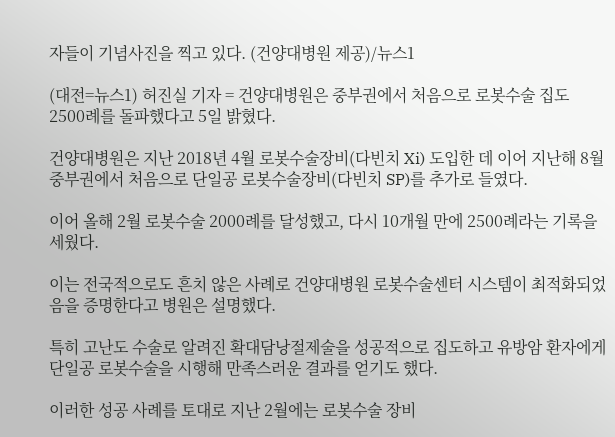자들이 기념사진을 찍고 있다. (건양대병원 제공)/뉴스1

(대전=뉴스1) 허진실 기자 = 건양대병원은 중부권에서 처음으로 로봇수술 집도 2500례를 돌파했다고 5일 밝혔다.

건양대병원은 지난 2018년 4월 로봇수술장비(다빈치 Xi) 도입한 데 이어 지난해 8월 중부권에서 처음으로 단일공 로봇수술장비(다빈치 SP)를 추가로 들였다.

이어 올해 2월 로봇수술 2000례를 달성했고, 다시 10개월 만에 2500례라는 기록을 세웠다.

이는 전국적으로도 흔치 않은 사례로 건양대병원 로봇수술센터 시스템이 최적화되었음을 증명한다고 병원은 설명했다.

특히 고난도 수술로 알려진 확대담낭절제술을 성공적으로 집도하고 유방암 환자에게 단일공 로봇수술을 시행해 만족스러운 결과를 얻기도 했다.

이러한 성공 사례를 토대로 지난 2월에는 로봇수술 장비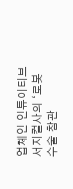업체인 인튜이티브서지컬사의 ‘로봇수술 참관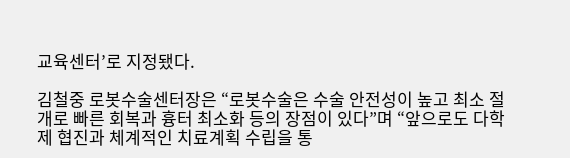교육센터’로 지정됐다.

김철중 로봇수술센터장은 “로봇수술은 수술 안전성이 높고 최소 절개로 빠른 회복과 흉터 최소화 등의 장점이 있다”며 “앞으로도 다학제 협진과 체계적인 치료계획 수립을 통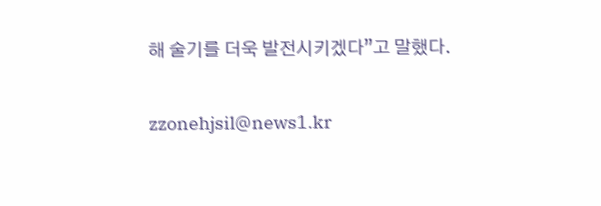해 술기를 더욱 발전시키겠다”고 말했다.

zzonehjsil@news1.kr